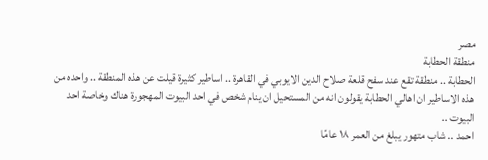مصر
منطقة الحطابة
الحطابة .. منطقة تقع عند سفح قلعة صلاح الدين الايوبي في القاهرة .. اساطير كثيرة قيلت عن هذه المنطقة .. واحده من هذه الاساطير ان اهالي الحطابة يقولون انه من المستحيل ان ينام شخص في احد البيوت المهجورة هناك وخاصة احد البيوت ..
احمد .. شاب متهور يبلغ من العمر ١٨ عامًا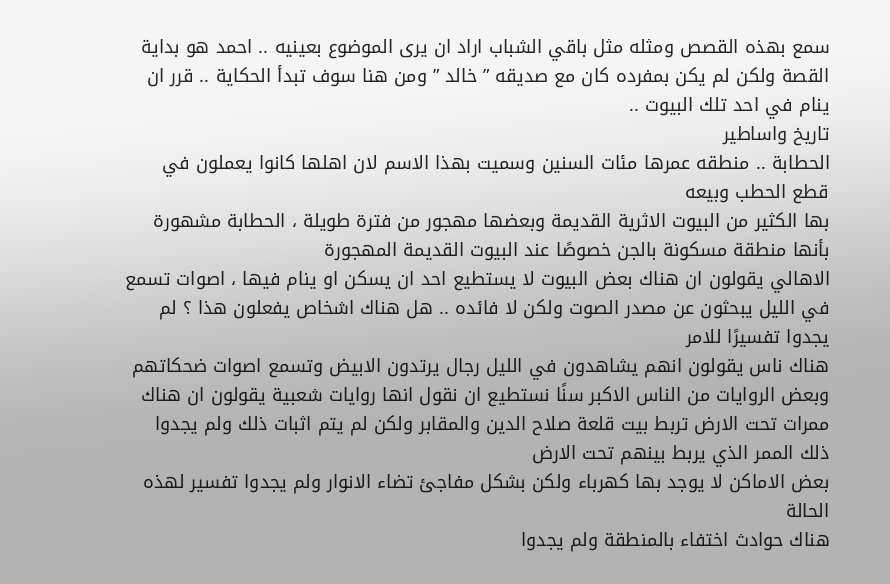سمع بهذه القصص ومثله مثل باقي الشباب اراد ان يرى الموضوع بعينيه .. احمد هو بداية القصة ولكن لم يكن بمفرده كان مع صديقه ” خالد ” ومن هنا سوف تبدأ الحكاية .. قرر ان ينام في احد تلك البيوت ..
تاريخ واساطير
الحطابة .. منطقه عمرها مئات السنين وسميت بهذا الاسم لان اهلها كانوا يعملون في قطع الحطب وبيعه
بها الكثير من البيوت الاثرية القديمة وبعضها مهجور من فترة طويلة ، الحطابة مشهورة بأنها منطقة مسكونة بالجن خصوصًا عند البيوت القديمة المهجورة
الاهالي يقولون ان هناك بعض البيوت لا يستطيع احد ان يسكن او ينام فيها ، اصوات تسمع في الليل يبحثون عن مصدر الصوت ولكن لا فائده .. هل هناك اشخاص يفعلون هذا ؟ لم يجدوا تفسيرًا للامر
هناك ناس يقولون انهم يشاهدون في الليل رجال يرتدون الابيض وتسمع اصوات ضحكاتهم
وبعض الروايات من الناس الاكبر سنًا نستطيع ان نقول انها روايات شعبية يقولون ان هناك ممرات تحت الارض تربط بيت قلعة صلاح الدين والمقابر ولكن لم يتم اثبات ذلك ولم يجدوا ذلك الممر الذي يربط بينهم تحت الارض
بعض الاماكن لا يوجد بها كهرباء ولكن بشكل مفاجئ تضاء الانوار ولم يجدوا تفسير لهذه الحالة
هناك حوادث اختفاء بالمنطقة ولم يجدوا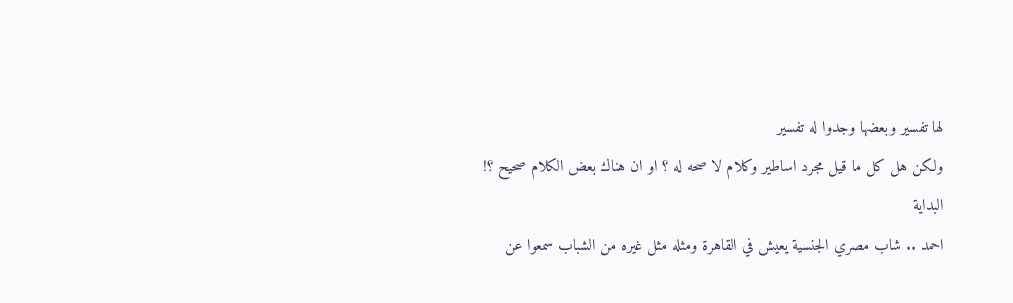لها تفسير وبعضها وجدوا له تفسير
ولكن هل كل ما قيل مجرد اساطير وكلام لا صحه له ؟ او ان هناك بعض الكلام صحيح ؟!
البداية
احمد .. شاب مصري الجنسية يعيش في القاهرة ومثله مثل غيره من الشباب سمعوا عن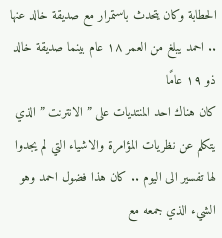الحطابة وكان يتحدث باستمرار مع صديقة خالد عنها .. احمد يبلغ من العمر ١٨ عام بينما صديقة خالد ذو ١٩ عامًا
كان هناك احد المنتديات على ” الانترنت ” الذي يتكلم عن نظريات المؤامرة والاشياء التي لم يجدوا لها تفسير الى اليوم .. كان هذا فضول احمد وهو الشيء الذي جمعه مع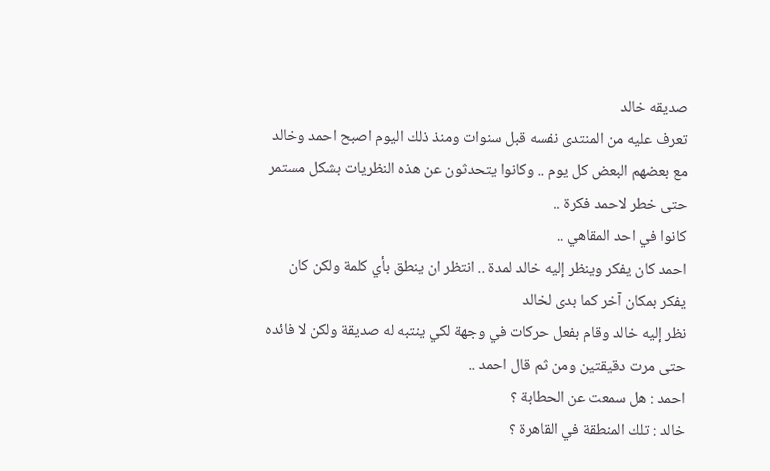صديقه خالد
تعرف عليه من المنتدى نفسه قبل سنوات ومنذ ذلك اليوم اصبح احمد وخالد مع بعضهم البعض كل يوم .. وكانوا يتحدثون عن هذه النظريات بشكل مستمر حتى خطر لاحمد فكرة ..
كانوا في احد المقاهي ..
احمد كان يفكر وينظر إليه خالد لمدة .. انتظر ان ينطق بأي كلمة ولكن كان يفكر بمكان آخر كما بدى لخالد
نظر إليه خالد وقام بفعل حركات في وجهة لكي ينتبه له صديقة ولكن لا فائده حتى مرت دقيقتين ومن ثم قال احمد ..
احمد : هل سمعت عن الحطابة ؟
خالد : تلك المنطقة في القاهرة ؟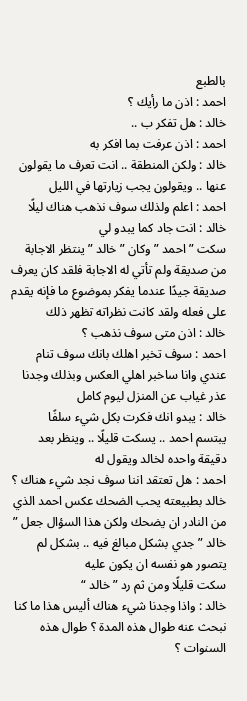بالطبع
احمد : اذن ما رأيك ؟
خالد : هل تفكر ب ..
احمد : اذن عرفت بما افكر به
خالد : ولكن المنطقة .. انت تعرف ما يقولون عنها .. ويقولون يجب زيارتها في الليل
احمد : اعلم ولذلك سوف نذهب هناك ليلًا
خالد : انت جاد كما يبدو لي
سكت ” احمد ” وكان ” خالد ” ينتظر الاجابة من صديقة ولم تأتي له الاجابة فلقد كان يعرف صديقة جيدًا عندما يفكر بموضوع ما فإنه يقدم على فعله ولقد كانت نظراته تظهر ذلك
خالد : اذن متى سوف نذهب ؟
احمد : سوف تخبر اهلك بانك سوف تنام عندي وانا ساخبر اهلي العكس وبذلك وجدنا عذر غياب عن المنزل ليوم كامل
خالد : يبدو انك فكرت بكل شيء سلفًا
يبتسم احمد .. يسكت قليلًا .. وينظر بعد دقيقة واحده لخالد ويقول له
احمد : هل تعتقد اننا سوف نجد شيء هناك ؟
خالد بطبيعته يحب الضحك عكس احمد الذي من النادر ان يضحك ولكن هذا السؤال جعل ” خالد ” جدي بشكل مبالغ فيه .. بشكل لم يتصور هو نفسه ان يكون عليه
سكت قليلًا ومن ثم رد ” خالد “
خالد : واذا وجدنا شيء هناك أليس هذا ما كنا نبحث عنه طوال هذه المدة ؟ طوال هذه السنوات ؟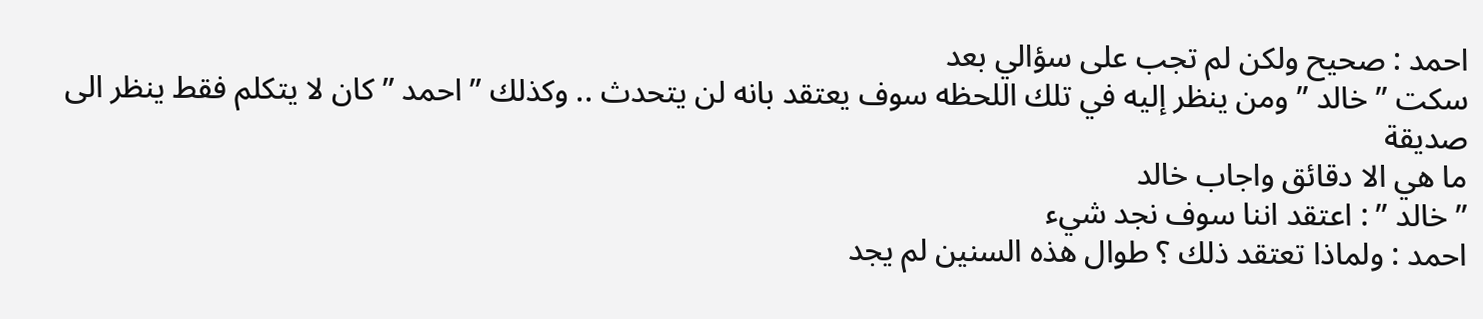احمد : صحيح ولكن لم تجب على سؤالي بعد
سكت ” خالد ” ومن ينظر إليه في تلك اللحظه سوف يعتقد بانه لن يتحدث .. وكذلك ” احمد ” كان لا يتكلم فقط ينظر الى صديقة
ما هي الا دقائق واجاب خالد
” خالد ” : اعتقد اننا سوف نجد شيء
احمد : ولماذا تعتقد ذلك ؟ طوال هذه السنين لم يجد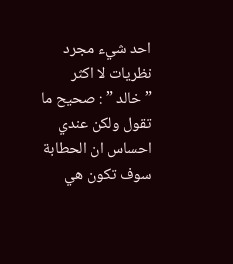احد شيء مجرد نظريات لا اكثر
” خالد ” : صحيح ما تقول ولكن عندي احساس ان الحطابة سوف تكون هي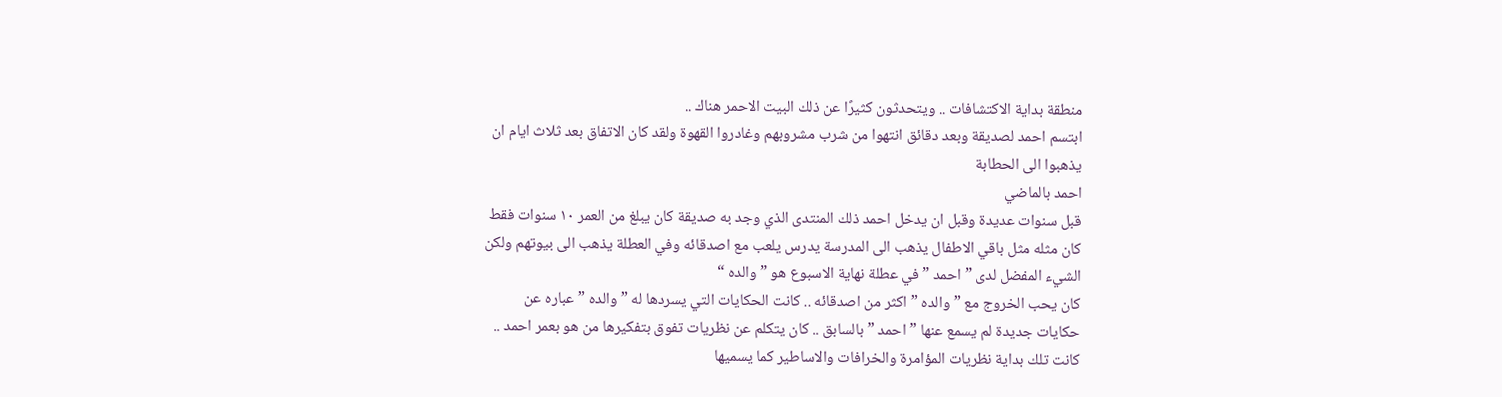منطقة بداية الاكتشافات .. ويتحدثون كثيرًا عن ذلك البيت الاحمر هناك ..
ابتسم احمد لصديقة وبعد دقائق انتهوا من شرب مشروبهم وغادروا القهوة ولقد كان الاتفاق بعد ثلاث ايام ان يذهبوا الى الحطابة
احمد بالماضي
قبل سنوات عديدة وقبل ان يدخل احمد ذلك المنتدى الذي وجد به صديقة كان يبلغ من العمر ١٠ سنوات فقط
كان مثله مثل باقي الاطفال يذهب الى المدرسة يدرس يلعب مع اصدقائه وفي العطلة يذهب الى بيوتهم ولكن الشيء المفضل لدى ” احمد ” في عطلة نهاية الاسبوع هو ” والده “
كان يحب الخروج مع ” والده ” اكثر من اصدقائه .. كانت الحكايات التي يسردها له ” والده ” عباره عن حكايات جديدة لم يسمع عنها ” احمد ” بالسابق .. كان يتكلم عن نظريات تفوق بتفكيرها من هو بعمر احمد .. كانت تلك بداية نظريات المؤامرة والخرافات والاساطير كما يسميها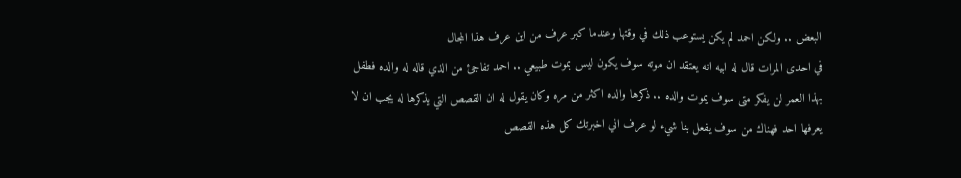البعض .. ولكن احمد لم يكن يستوعب ذلك في وقتها وعندما كبر عرف من اين عرف هذا المجال
في احدى المرات قال له ابيه انه يعتقد ان موته سوف يكون ليس بموت طبيعي .. احمد تفاجئ من الذي قاله له والده فطفل بهذا العمر لن يفكر متى سوف يموت والده .. ذكرها والده اكثر من مره وكان يقول له ان القصص التي يذكرها له يجب ان لا يعرفها احد فهناك من سوف يفعل بنا شيء لو عرف اني اخبرتك كل هذه القصص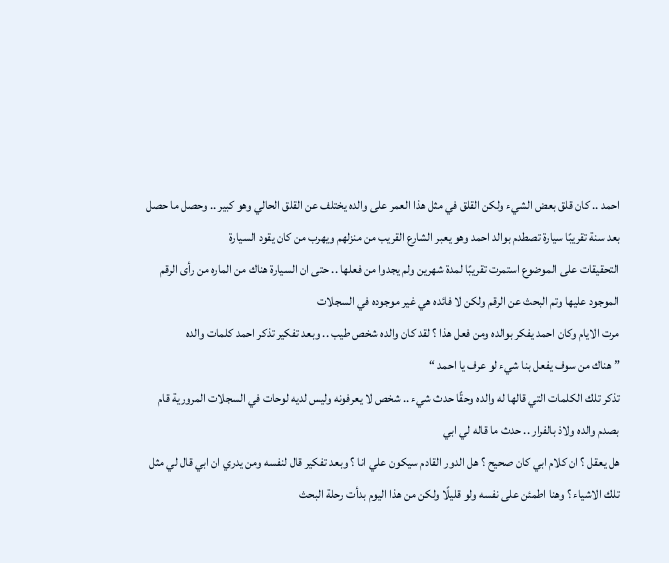احمد .. كان قلق بعض الشيء ولكن القلق في مثل هذا العمر على والده يختلف عن القلق الحالي وهو كبير .. وحصل ما حصل
بعد سنة تقريبًا سيارة تصطدم بوالد احمد وهو يعبر الشارع القريب من منزلهم ويهرب من كان يقود السيارة
التحقيقات على الموضوع استمرت تقريبًا لمدة شهرين ولم يجدوا من فعلها .. حتى ان السيارة هناك من الماره من رأى الرقم الموجود عليها وتم البحث عن الرقم ولكن لا فائده هي غير موجوده في السجلات
مرت الايام وكان احمد يفكر بوالده ومن فعل هذا ؟ لقد كان والده شخص طيب .. وبعد تفكير تذكر احمد كلمات والده
” هناك من سوف يفعل بنا شيء لو عرف يا احمد “
تذكر تلك الكلمات التي قالها له والده وحقًا حدث شيء .. شخص لا يعرفونه وليس لديه لوحات في السجلات المرورية قام بصدم والده ولاذ بالفرار .. حدث ما قاله لي ابي
هل يعقل ؟ ان كلام ابي كان صحيح ؟ هل الدور القادم سيكون علي انا ؟ وبعد تفكير قال لنفسه ومن يدري ان ابي قال لي مثل تلك الاشياء ؟ وهنا اطمئن على نفسه ولو قليلًا ولكن من هذا اليوم بدأت رحلة البحث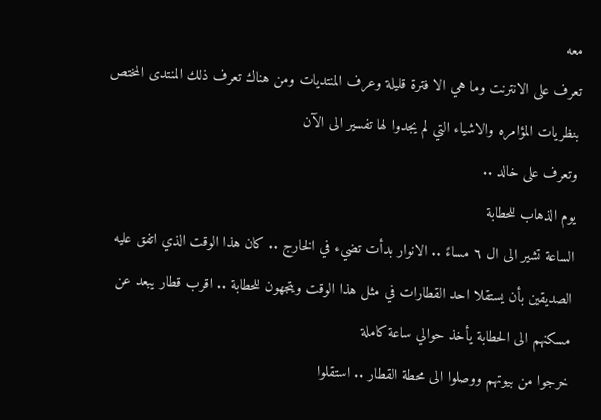معه
تعرف على الانترنت وما هي الا فترة قليلة وعرف المنتديات ومن هناك تعرف ذلك المنتدى المختص بنظريات المؤامره والاشياء التي لم يجدوا لها تفسير الى الآن
وتعرف على خالد ..
يوم الذهاب للحطابة
الساعة تشير الى ال ٦ مساءً .. الانوار بدأت تضيء في الخارج .. كان هذا الوقت الذي اتفق عليه الصديقين بأن يستقلا احد القطارات في مثل هذا الوقت ويتجهون للحطابة .. اقرب قطار يبعد عن مسكنهم الى الحطابة يأخذ حوالي ساعة كاملة
خرجوا من بيوتهم ووصلوا الى محطة القطار .. استقلوا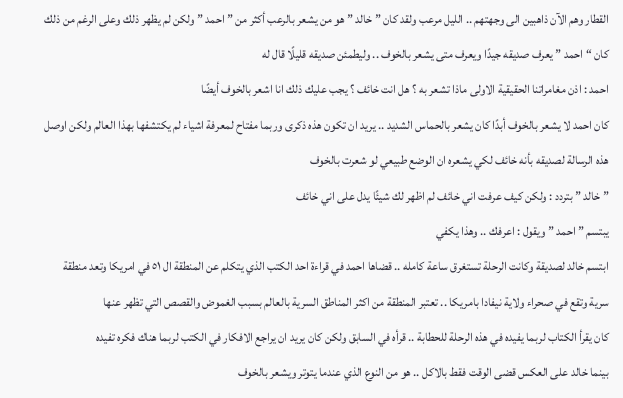القطار وهم الآن ذاهبين الى وجهتهم .. الليل مرعب ولقد كان ” خالد ” هو من يشعر بالرعب أكثر من ” احمد ” ولكن لم يظهر ذلك وعلى الرغم من ذلك كان “احمد ” يعرف صديقه جيدًا ويعرف متى يشعر بالخوف .. وليطمئن صديقه قليلًا قال له
احمد : اذن مغامراتنا الحقيقية الاولى ماذا تشعر به ؟ هل انت خائف ؟ يجب عليك ذلك انا اشعر بالخوف أيضًا
كان احمد لا يشعر بالخوف أبدًا كان يشعر بالحماس الشديد .. يريد ان تكون هذه ذكرى وربما مفتاح لمعرفة اشياء لم يكتشفها بهذا العالم ولكن اوصل هذه الرسالة لصديقه بأنه خائف لكي يشعره ان الوضع طبيعي لو شعرت بالخوف
” خالد ” بتردد : ولكن كيف عرفت اني خائف لم اظهر لك شيئًا يدل على اني خائف
يبتسم ” احمد ” ويقول : اعرفك .. وهذا يكفي
ابتسم خالد لصديقة وكانت الرحلة تستغرق ساعة كامله .. قضاها احمد في قراءة احد الكتب الذي يتكلم عن المنطقة ال ٥١ في امريكا وتعد منطقة سرية وتقع في صحراء ولاية نيفادا بامريكا .. تعتبر المنطقة من اكثر المناطق السرية بالعالم بسبب الغموض والقصص التي تظهر عنها
كان يقرأ الكتاب لربما يفيده في هذه الرحلة للحطابة .. قرأه في السابق ولكن كان يريد ان يراجع الافكار في الكتب لربما هناك فكره تفيده
بينما خالد على العكس قضى الوقت فقط بالاكل .. هو من النوع الذي عندما يتوتر ويشعر بالخوف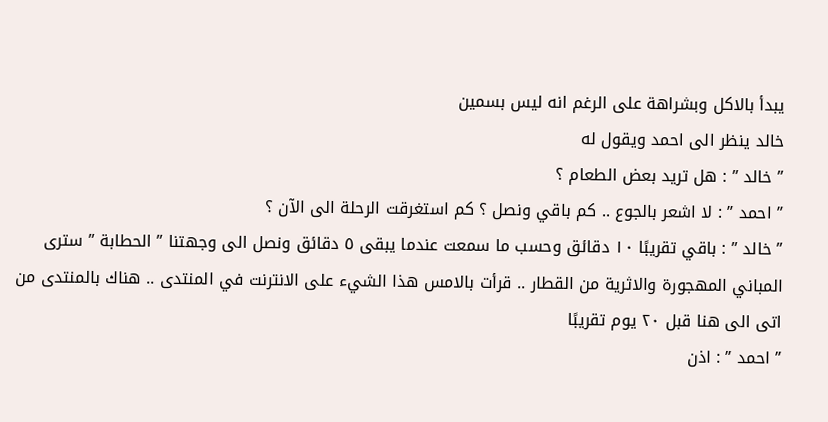يبدأ بالاكل وبشراهة على الرغم انه ليس بسمين
خالد ينظر الى احمد ويقول له
” خالد ” : هل تريد بعض الطعام ؟
” احمد ” : لا اشعر بالجوع .. كم باقي ونصل ؟ كم استغرقت الرحلة الى الآن ؟
” خالد ” : باقي تقريبًا ١٠ دقائق وحسب ما سمعت عندما يبقى ٥ دقائق ونصل الى وجهتنا ” الحطابة ” سترى المباني المهجورة والاثرية من القطار .. قرأت بالامس هذا الشيء على الانترنت في المنتدى .. هناك بالمنتدى من اتى الى هنا قبل ٢٠ يوم تقريبًا
” احمد ” : اذن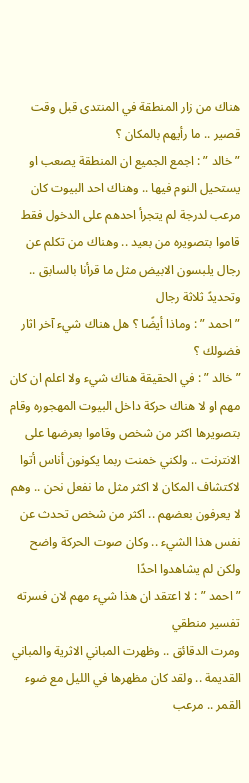هناك من زار المنطقة في المنتدى قبل وقت قصير .. ما رأيهم بالمكان ؟
” خالد ” : اجمع الجميع ان المنطقة يصعب او يستحيل النوم فيها .. وهناك احد البيوت كان مرعب لدرجة لم يتجرأ احدهم على الدخول فقط قاموا بتصويره من بعيد .. وهناك من تكلم عن رجال يلبسون الابيض مثل ما قرأنا بالسابق .. وتحديدً ثلاثة رجال
” احمد ” : وماذا أيضًا ؟ هل هناك شيء آخر اثار فضولك ؟
” خالد ” : في الحقيقة هناك شيء ولا اعلم ان كان مهم او لا هناك حركة داخل البيوت المهجوره وقام بتصويرها اكثر من شخص وقاموا بعرضها على الانترنت .. ولكني خمنت ربما يكونون أناس أتوا لاكتشاف المكان لا اكثر مثل ما نفعل نحن .. وهم لا يعرفون بعضهم .. اكثر من شخص تحدث عن نفس هذا الشيء .. وكان صوت الحركة واضح ولكن لم يشاهدوا احدًا
” احمد ” : لا اعتقد ان هذا شيء مهم لان فسرته تفسير منطقي
ومرت الدقائق .. وظهرت المباني الاثرية والمباني القديمة .. ولقد كان مظهرها في الليل مع ضوء القمر .. مرعب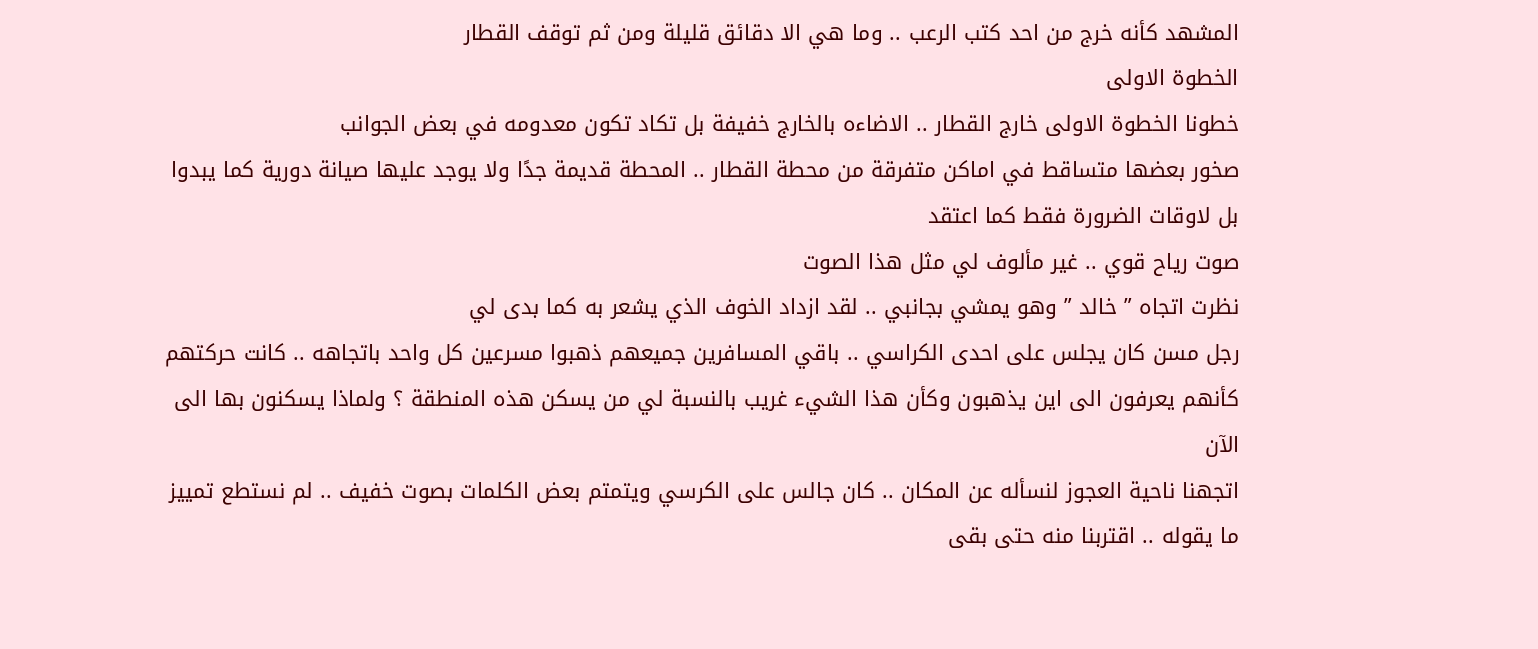المشهد كأنه خرج من احد كتب الرعب .. وما هي الا دقائق قليلة ومن ثم توقف القطار
الخطوة الاولى
خطونا الخطوة الاولى خارج القطار .. الاضاءه بالخارج خفيفة بل تكاد تكون معدومه في بعض الجوانب
صخور بعضها متساقط في اماكن متفرقة من محطة القطار .. المحطة قديمة جدًا ولا يوجد عليها صيانة دورية كما يبدوا بل لاوقات الضرورة فقط كما اعتقد
صوت رياح قوي .. غير مألوف لي مثل هذا الصوت
نظرت اتجاه ” خالد ” وهو يمشي بجانبي .. لقد ازداد الخوف الذي يشعر به كما بدى لي
رجل مسن كان يجلس على احدى الكراسي .. باقي المسافرين جميعهم ذهبوا مسرعين كل واحد باتجاهه .. كانت حركتهم كأنهم يعرفون الى اين يذهبون وكأن هذا الشيء غريب بالنسبة لي من يسكن هذه المنطقة ؟ ولماذا يسكنون بها الى الآن
اتجهنا ناحية العجوز لنسأله عن المكان .. كان جالس على الكرسي ويتمتم بعض الكلمات بصوت خفيف .. لم نستطع تمييز ما يقوله .. اقتربنا منه حتى بقى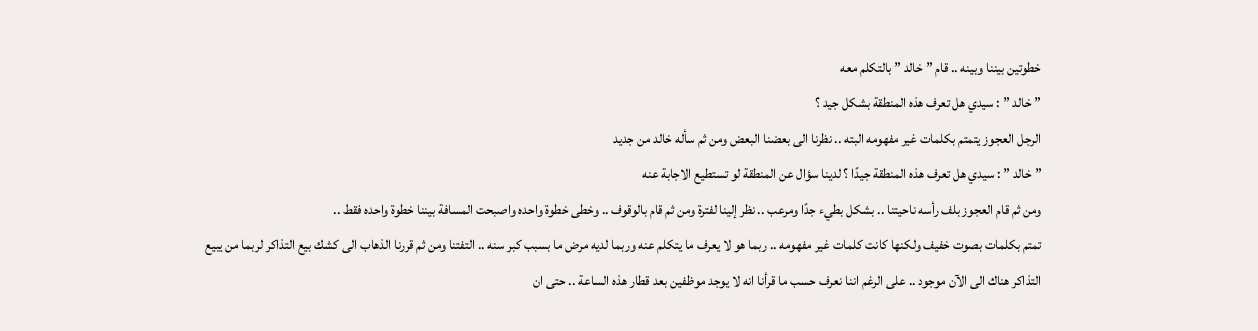خطوتين بيننا وبينه .. قام ” خالد ” بالتكلم معه
” خالد ” : سيدي هل تعرف هذه المنطقة بشكل جيد ؟
الرجل العجوز يتمتم بكلمات غير مفهومه البته .. نظرنا الى بعضنا البعض ومن ثم سأله خالد من جديد
” خالد ” : سيدي هل تعرف هذه المنطقة جيدًا ؟ لدينا سؤال عن المنطقة لو تستطيع الاجابة عنه
ومن ثم قام العجوز بلف رأسه ناحيتنا .. بشكل بطيء جدًا ومرعب .. نظر إلينا لفترة ومن ثم قام بالوقوف .. وخطى خطوة واحده واصبحت المسافة بيننا خطوة واحده فقط ..
تمتم بكلمات بصوت خفيف ولكنها كانت كلمات غير مفهومه .. ربما هو لا يعرف ما يتكلم عنه وربما لديه مرض ما بسبب كبر سنه .. التفتنا ومن ثم قررنا الذهاب الى كشك بيع التذاكر لربما من يبيع التذاكر هناك الى الآن موجود .. على الرغم اننا نعرف حسب ما قرأنا انه لا يوجد موظفين بعد قطار هذه الساعة .. حتى ان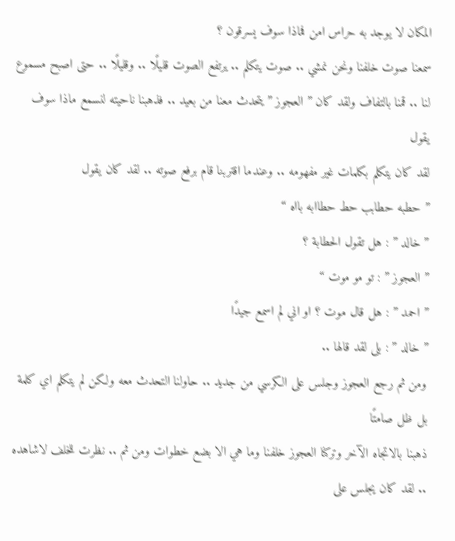المكان لا يوجد به حراس امن فماذا سوف يسرقون ؟
سمعنا صوت خلفنا ونحن نمشي .. صوت يتكلم .. يرتفع الصوت قليلًا .. وقليلًا .. حتى اصبح مسموع لنا .. قمنا بالتفاف ولقد كان ” العجوز ” يتحدث معنا من بعيد .. فذهبنا ناحيته لنسمع ماذا سوف يقول
لقد كان يتكلم بكلمات غير مفهومه .. وعندما اقتربنا قام برفع صوته .. لقد كان يقول
” حطبه حطابب حط حطاابه بااه “
” خالد ” : هل تقول الحطابة ؟
” العجوز ” : تو مو موت “
” احمد ” : هل قال موت ؟ او اني لم اسمع جيدًا
” خالد ” : بلى لقد قالها ..
ومن ثم رجع العجوز وجلس على الكرسي من جديد .. حاولنا التحدث معه ولكن لم يتكلم اي كلمة بل ظل صامتًا
ذهبنا بالاتجاه الآخر وتركنا العجوز خلفنا وما هي الا بضع خطوات ومن ثم .. نظرت للخلف لاشاهده .. لقد كان يجلس على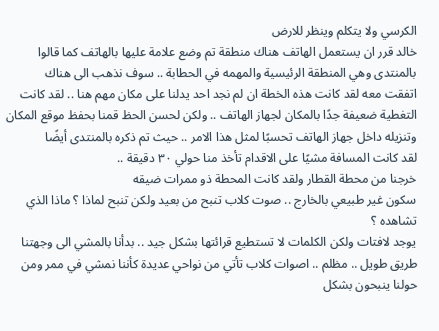الكرسي ولا يتكلم وينظر للارض
خالد قرر ان يستعمل الهاتف هناك منطقة تم وضع علامة عليها بالهاتف كما قالوا بالمنتدى وهي المنطقة الرئيسية والمهمه في الحطابة .. سوف نذهب الى هناك
اتفقت معه لقد كانت هذه الخطة ان لم نجد احد يدلنا على مكان مهم هنا .. لقد كانت التغطية ضعيفة جدًا بالمكان لجهاز الهاتف .. ولكن لحسن الحظ قمنا بحفظ موقع المكان وتنزيله داخل جهاز الهاتف تحسبًا لمثل هذا الامر .. حيث تم ذكره بالمنتدى أيضًا
لقد كانت المسافة مشيًا على الاقدام تأخذ منا حولي ٣٠ دقيقة ..
خرجنا من محطة القطار ولقد كانت المحطة ذو ممرات ضيقه
سكون غير طبيعي بالخارج .. صوت كلاب تنبح من بعيد ولكن تنبح لماذا ؟ ماذا الذي تشاهده ؟
يوجد لافتات ولكن الكلمات لا تستطيع قرائتها بشكل جيد .. بدأنا بالمشي الى وجهتنا
طريق طويل .. مظلم .. اصوات كلاب تأتي من نواحي عديدة كأننا نمشي في ممر ومن حولنا ينبحون بشكل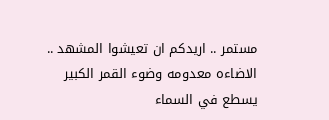مستمر .. اريدكم ان تعيشوا المشهد .. الاضاءه معدومه وضوء القمر الكبير يسطع في السماء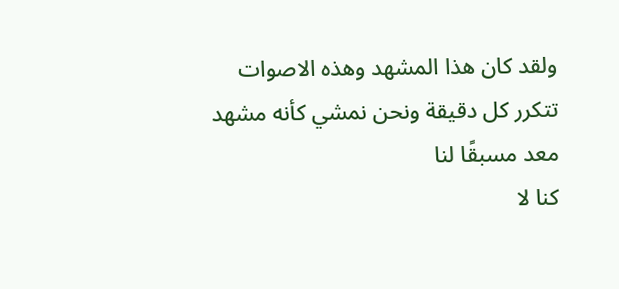ولقد كان هذا المشهد وهذه الاصوات تتكرر كل دقيقة ونحن نمشي كأنه مشهد معد مسبقًا لنا
كنا لا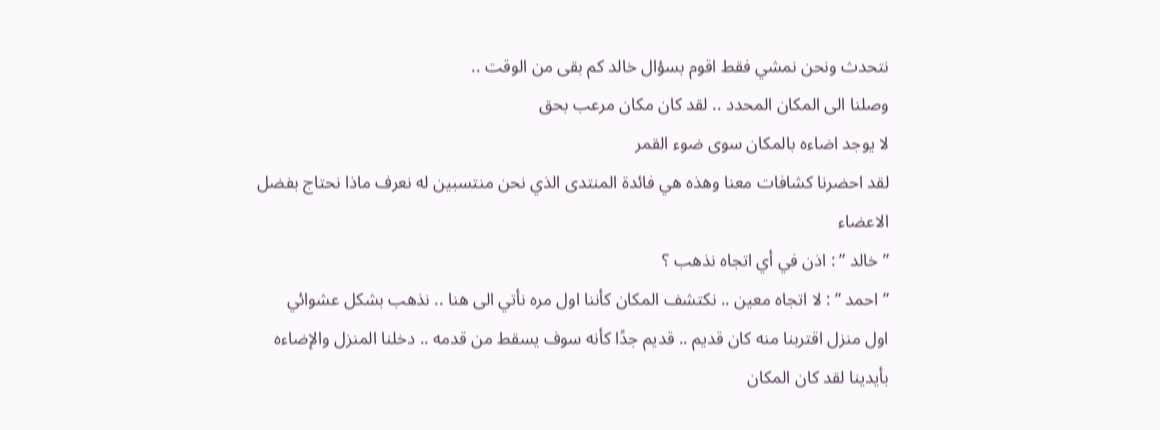نتحدث ونحن نمشي فقط اقوم بسؤال خالد كم بقى من الوقت ..
وصلنا الى المكان المحدد .. لقد كان مكان مرعب بحق
لا يوجد اضاءه بالمكان سوى ضوء القمر
لقد احضرنا كشافات معنا وهذه هي فائدة المنتدى الذي نحن منتسبين له نعرف ماذا نحتاج بفضل الاعضاء
” خالد ” : اذن في أي اتجاه نذهب ؟
” احمد ” : لا اتجاه معين .. نكتشف المكان كأننا اول مره نأتي الى هنا .. نذهب بشكل عشوائي
اول منزل اقتربنا منه كان قديم .. قديم جدًا كأنه سوف يسقط من قدمه .. دخلنا المنزل والإضاءه بأيدينا لقد كان المكان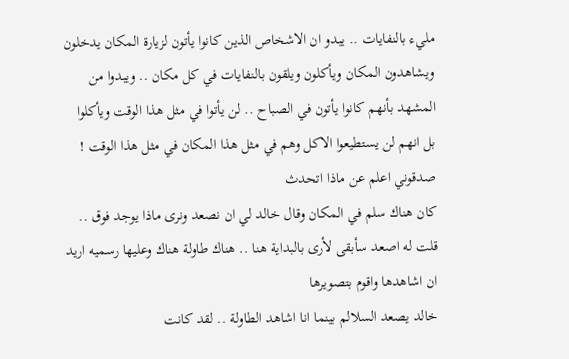مليء بالنفايات .. يبدو ان الاشخاص الذين كانوا يأتون لزيارة المكان يدخلون ويشاهدون المكان ويأكلون ويلقون بالنفايات في كل مكان .. ويبدوا من المشهد بأنهم كانوا يأتون في الصباح .. لن يأتوا في مثل هذا الوقت ويأكلوا بل انهم لن يستطيعوا الاكل وهم في مثل هذا المكان في مثل هذا الوقت ! صدقوني اعلم عن ماذا اتحدث
كان هناك سلم في المكان وقال خالد لي ان نصعد ونرى ماذا يوجد فوق .. قلت له اصعد سأبقى لأرى بالبداية هنا .. هناك طاولة هناك وعليها رسميه اريد ان اشاهدها واقوم بتصويرها
خالد يصعد السلالم بينما انا اشاهد الطاولة .. لقد كانت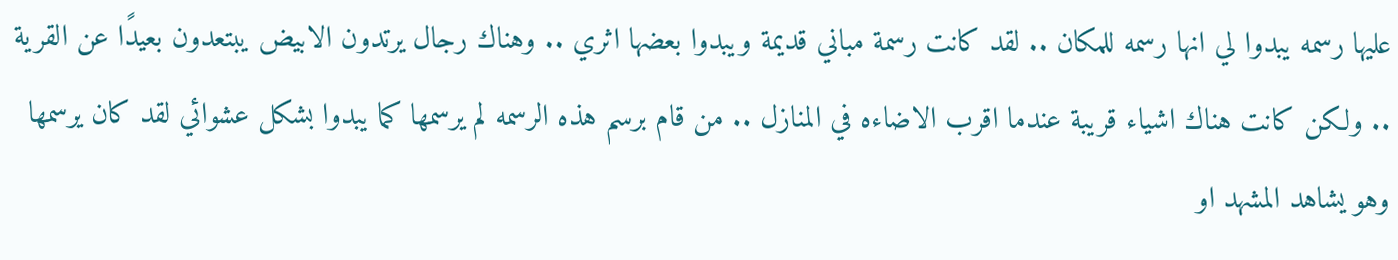عليها رسمه يبدوا لي انها رسمه للمكان .. لقد كانت رسمة مباني قديمة ويبدوا بعضها اثري .. وهناك رجال يرتدون الابيض يبتعدون بعيدًا عن القرية .. ولكن كانت هناك اشياء قريبة عندما اقرب الاضاءه في المنازل .. من قام برسم هذه الرسمه لم يرسمها كما يبدوا بشكل عشوائي لقد كان يرسمها وهو يشاهد المشهد او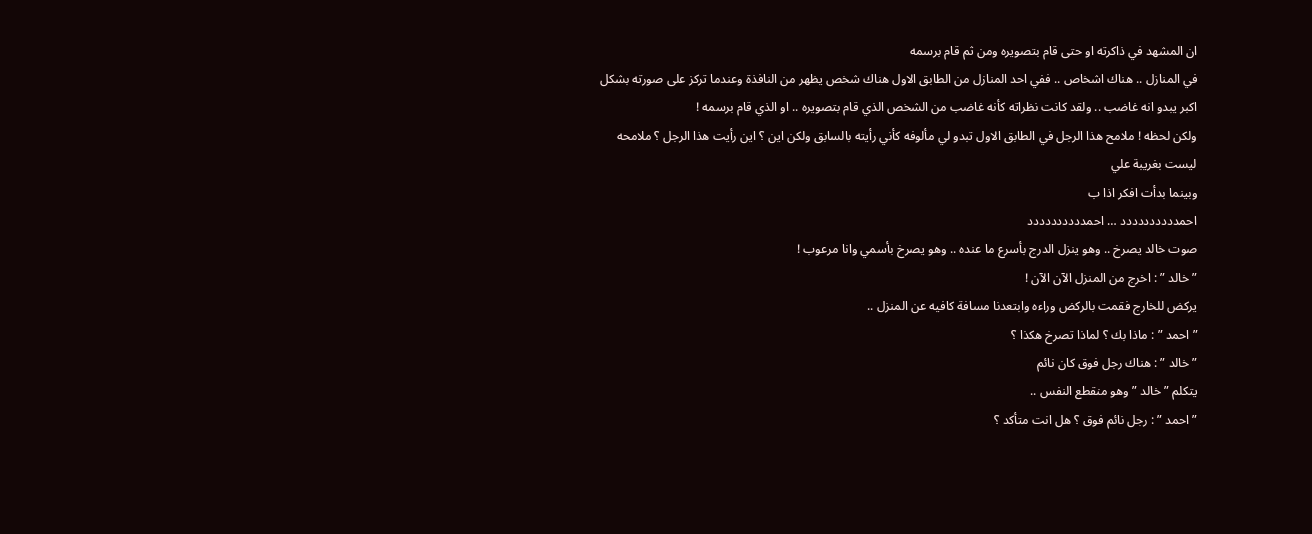ان المشهد في ذاكرته او حتى قام بتصويره ومن ثم قام برسمه
في المنازل .. هناك اشخاص .. ففي احد المنازل من الطابق الاول هناك شخص يظهر من النافذة وعندما تركز على صورته بشكل اكبر يبدو انه غاضب .. ولقد كانت نظراته كأنه غاضب من الشخص الذي قام بتصويره .. او الذي قام برسمه !
ولكن لحظه ! ملامح هذا الرجل في الطابق الاول تبدو لي مألوفه كأني رأيته بالسابق ولكن اين ؟ اين رأيت هذا الرجل ؟ ملامحه ليست بغريبة علي
وبينما بدأت افكر اذا ب
احمدددددددددد … احمدددددددددد
صوت خالد يصرخ .. وهو ينزل الدرج بأسرع ما عنده .. وهو يصرخ بأسمي وانا مرعوب !
” خالد ” : اخرج من المنزل الآن الآن !
يركض للخارج فقمت بالركض وراءه وابتعدنا مسافة كافيه عن المنزل ..
” احمد ” : ماذا بك ؟ لماذا تصرخ هكذا ؟
” خالد ” : هناك رجل فوق كان نائم
يتكلم ” خالد ” وهو منقطع النفس ..
” احمد ” : رجل نائم فوق ؟ هل انت متأكد ؟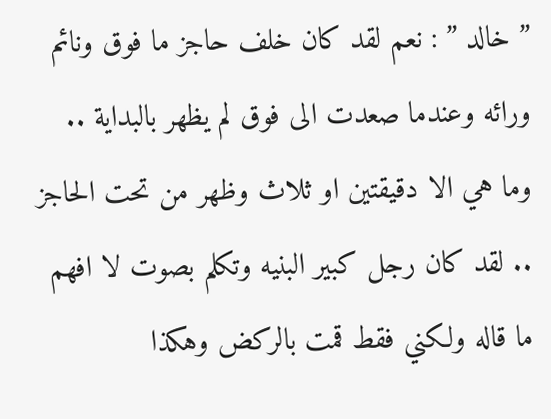” خالد ” : نعم لقد كان خلف حاجز ما فوق ونائم ورائه وعندما صعدت الى فوق لم يظهر بالبداية .. وما هي الا دقيقتين او ثلاث وظهر من تحت الحاجز .. لقد كان رجل كبير البنيه وتكلم بصوت لا افهم ما قاله ولكني فقط قمت بالركض وهكذا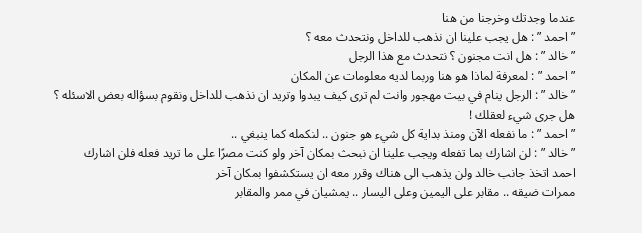عندما وجدتك وخرجنا من هنا
” احمد ” : هل يجب علينا ان نذهب للداخل ونتحدث معه ؟
” خالد ” : هل انت مجنون ؟ نتحدث مع هذا الرجل
” احمد ” : لمعرفة لماذا هو هنا وربما لديه معلومات عن المكان
” خالد ” : الرجل ينام في بيت مهجور وانت لم ترى كيف يبدوا وتريد ان نذهب للداخل ونقوم بسؤاله بعض الاسئله ؟ هل جرى شيء لعقلك !
” احمد ” : ما نفعله الآن ومنذ بداية كل شيء هو جنون .. لنكمله كما ينبغي ..
” خالد ” : لن اشارك بما تفعله ويجب علينا ان نبحث بمكان آخر ولو كنت مصرًا على ما تريد فعله فلن اشارك
احمد اتخذ جانب خالد ولن يذهب الى هناك وقرر معه ان يستكشفوا بمكان آخر
ممرات ضيقه .. مقابر على اليمين وعلى اليسار .. يمشيان في ممر والمقابر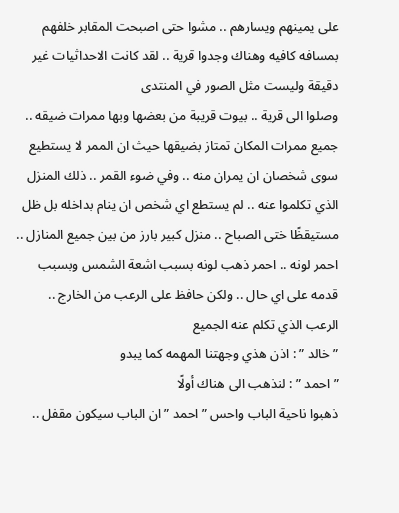على يمينهم ويسارهم .. مشوا حتى اصبحت المقابر خلفهم بمسافه كافيه وهناك وجدوا قرية .. لقد كانت الاحداثيات غير دقيقة وليست مثل الصور في المنتدى
وصلوا الى قرية .. بيوت قريبة من بعضها وبها ممرات ضيقه .. جميع ممرات المكان تمتاز بضيقها حيث ان الممر لا يستطيع سوى شخصان ان يمران منه .. وفي ضوء القمر .. ذلك المنزل الذي تكلموا عنه .. لم يستطع اي شخص ان ينام بداخله بل ظل مستيقظًا ختى الصباح .. منزل كبير بارز من بين جميع المنازل .. احمر لونه .. احمر ذهب لونه بسبب اشعة الشمس وبسبب قدمه على اي حال .. ولكن حافظ على الرعب من الخارج .. الرعب الذي تكلم عنه الجميع
” خالد ” : اذن هذي وجهتنا المهمه كما يبدو
” احمد ” : لنذهب الى هناك أولًا
ذهبوا ناحية الباب واحس ” احمد ” ان الباب سيكون مقفل ..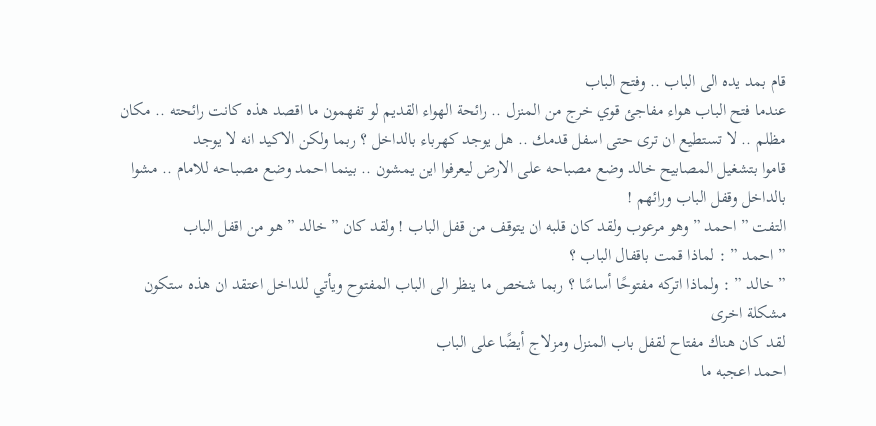قام بمد يده الى الباب .. وفتح الباب
عندما فتح الباب هواء مفاجئ قوي خرج من المنزل .. رائحة الهواء القديم لو تفهمون ما اقصد هذه كانت رائحته .. مكان مظلم .. لا تستطيع ان ترى حتى اسفل قدمك .. هل يوجد كهرباء بالداخل ؟ ربما ولكن الاكيد انه لا يوجد
قاموا بتشغيل المصابيح خالد وضع مصباحه على الارض ليعرفوا اين يمشون .. بينما احمد وضع مصباحه للامام .. مشوا بالداخل وقفل الباب ورائهم !
التفت ” احمد ” وهو مرعوب ولقد كان قلبه ان يتوقف من قفل الباب ! ولقد كان ” خالد ” هو من اقفل الباب
” احمد ” : لماذا قمت باقفال الباب ؟
” خالد ” : ولماذا اتركه مفتوحًا أساسًا ؟ ربما شخص ما ينظر الى الباب المفتوح ويأتي للداخل اعتقد ان هذه ستكون مشكلة اخرى
لقد كان هناك مفتاح لقفل باب المنزل ومزلاج أيضًا على الباب
احمد اعجبه ما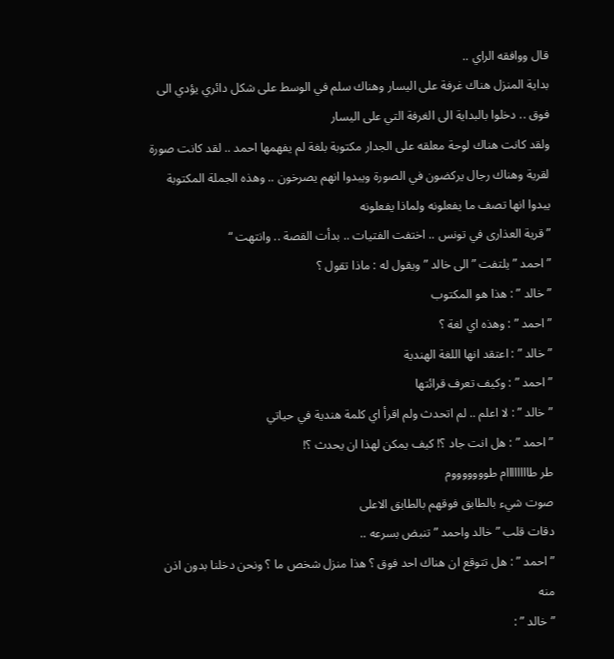قال ووافقه الراي ..
بداية المنزل هناك غرفة على اليسار وهناك سلم في الوسط على شكل دائري يؤدي الى فوق .. دخلوا بالبداية الى الغرفة التي على اليسار
ولقد كانت هناك لوحة معلقه على الجدار مكتوبة بلغة لم يفهمها احمد .. لقد كانت صورة لقرية وهناك رجال يركضون في الصورة ويبدوا انهم يصرخون .. وهذه الجملة المكتوبة يبدوا انها تصف ما يفعلونه ولماذا يفعلونه
” قرية العذارى في تونس .. اختفت الفتيات .. بدأت القصة .. وانتهت “
” احمد ” يلتفت ” الى خالد ” ويقول له : ماذا تقول ؟
” خالد ” : هذا هو المكتوب
” احمد ” : وهذه اي لغة ؟
” خالد ” : اعتقد انها اللغة الهندية
” احمد ” : وكيف تعرف قرائتها
” خالد ” : لا اعلم .. لم اتحدث ولم اقرأ اي كلمة هندية في حياتي
” احمد ” : هل انت جاد ؟! كيف يمكن لهذا ان يحدث ؟!
طر طاااااااام طوووووووم
صوت شيء بالطابق فوقهم بالطابق الاعلى
دقات قلب ” خالد واحمد ” تنبض بسرعه ..
” احمد ” : هل تتوقع ان هناك احد فوق ؟ هذا منزل شخص ما ؟ ونحن دخلنا بدون اذن منه
” خالد ” :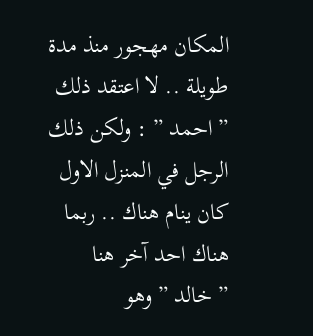المكان مهجور منذ مدة طويلة .. لا اعتقد ذلك
” احمد ” : ولكن ذلك الرجل في المنزل الاول كان ينام هناك .. ربما هناك احد آخر هنا
” خالد ” وهو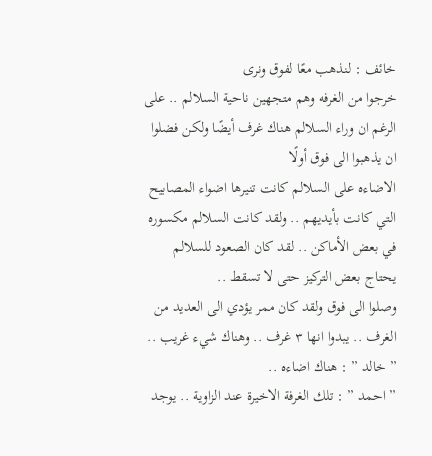خائف : لنذهب معًا لفوق ونرى
خرجوا من الغرفه وهم متجهين ناحية السلالم .. على الرغم ان وراء السلالم هناك غرف أيضًا ولكن فضلوا ان يذهبوا الى فوق أولًا
الاضاءه على السلالم كانت تنيرها اضواء المصابيح التي كانت بأيديهم .. ولقد كانت السلالم مكسوره في بعض الأماكن .. لقد كان الصعود للسلالم يحتاج بعض التركيز حتى لا تسقط ..
وصلوا الى فوق ولقد كان ممر يؤدي الى العديد من الغرف .. يبدوا انها ٣ غرف .. وهناك شيء غريب ..
” خالد ” : هناك اضاءه ..
” احمد ” : تلك الغرفة الاخيرة عند الزاوية .. يوجد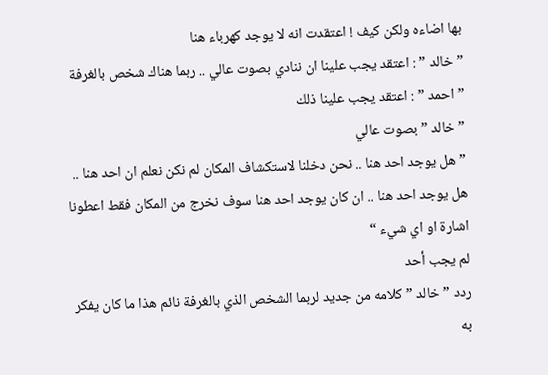بها اضاءه ولكن كيف ! اعتقدت انه لا يوجد كهرباء هنا
” خالد ” : اعتقد يجب علينا ان ننادي بصوت عالي .. ربما هناك شخص بالغرفة
” احمد ” : اعتقد يجب علينا ذلك
” خالد ” بصوت عالي
” هل يوجد احد هنا .. نحن دخلنا لاستكشاف المكان لم نكن نعلم ان احد هنا .. هل يوجد احد هنا .. ان كان يوجد احد هنا سوف نخرج من المكان فقط اعطونا اشارة او اي شيء “
لم يجب أحد
ردد ” خالد ” كلامه من جديد لربما الشخص الذي بالغرفة نائم هذا ما كان يفكر به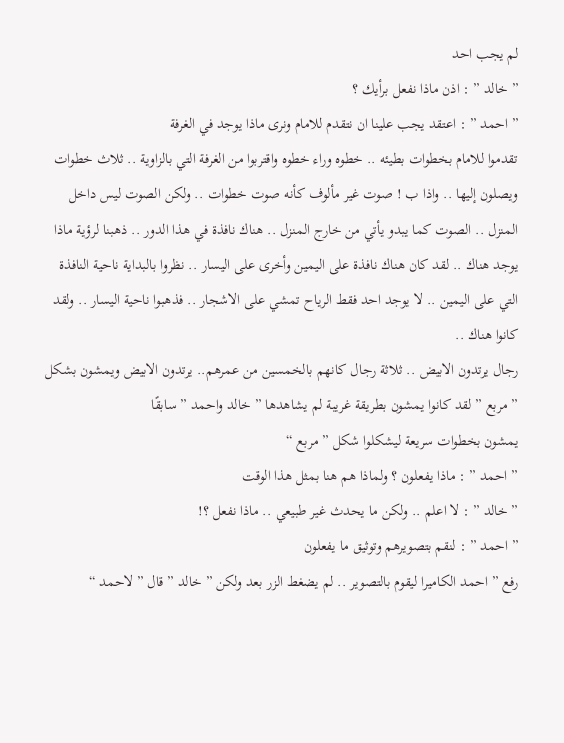لم يجب احد
” خالد ” : اذن ماذا نفعل برأيك ؟
” احمد ” : اعتقد يجب علينا ان نتقدم للامام ونرى ماذا يوجد في الغرفة
تقدموا للامام بخطوات بطيئه .. خطوه وراء خطوه واقتربوا من الغرفة التي بالزاوية .. ثلاث خطوات ويصلون إليها .. واذا ب ! صوت غير مألوف كأنه صوت خطوات .. ولكن الصوت ليس داخل المنزل .. الصوت كما يبدو يأتي من خارج المنزل .. هناك نافذة في هذا الدور .. ذهبنا لرؤية ماذا يوجد هناك .. لقد كان هناك نافذة على اليمين وأخرى على اليسار .. نظروا بالبداية ناحية النافذة التي على اليمين .. لا يوجد احد فقط الرياح تمشي على الاشجار .. فذهبوا ناحية اليسار .. ولقد كانوا هناك ..
رجال يرتدون الابيض .. ثلاثة رجال كانهم بالخمسين من عمرهم.. يرتدون الابيض ويمشون بشكل ” مربع ” لقد كانوا يمشون بطريقة غريبة لم يشاهدها ” خالد واحمد ” سابقًا
يمشون بخطوات سريعة ليشكلوا شكل ” مربع “
” احمد ” : ماذا يفعلون ؟ ولماذا هم هنا بمثل هذا الوقت
” خالد ” : لا اعلم .. ولكن ما يحدث غير طبيعي .. ماذا نفعل ؟!
” احمد ” : لنقم بتصويرهم وتوثيق ما يفعلون
رفع ” احمد الكاميرا ليقوم بالتصوير .. لم يضغط الزر بعد ولكن ” خالد ” قال ” لاحمد “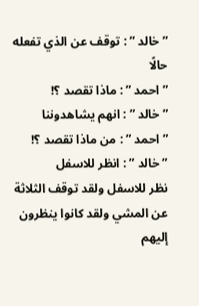” خالد ” : توقف عن الذي تفعله حالًا
” احمد ” : ماذا تقصد ؟!
” خالد ” : انهم يشاهدوننا
” احمد ” : من ماذا تقصد ؟!
” خالد ” : انظر للاسفل
نظر للاسفل ولقد توقف الثلاثة عن المشي ولقد كانوا ينظرون إليهم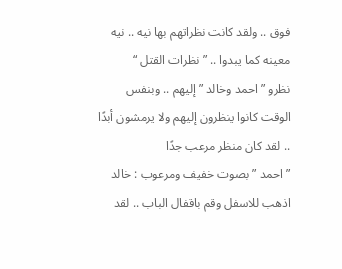فوق .. ولقد كانت نظراتهم بها نيه .. نيه معينه كما يبدوا .. ” نظرات القتل “
نظرو ” احمد وخالد ” إليهم .. وبنفس الوقت كانوا ينظرون إليهم ولا يرمشون أبدًا .. لقد كان منظر مرعب جدًا
” احمد ” بصوت خفيف ومرعوب : خالد اذهب للاسفل وقم باقفال الباب .. لقد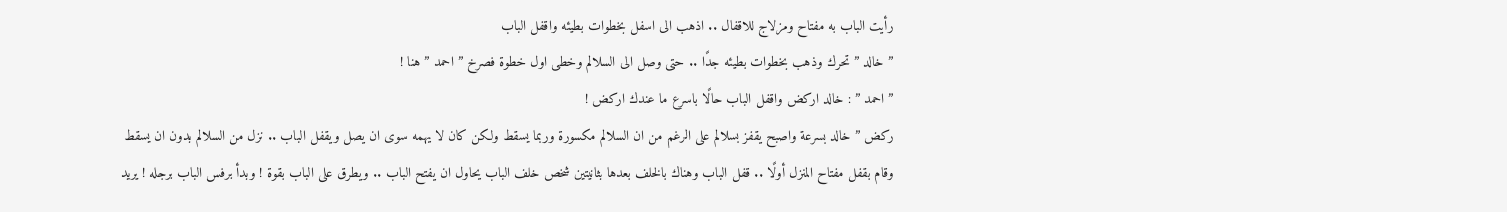رأيت الباب به مفتاح ومزلاج للاقفال .. اذهب الى اسفل بخطوات بطيئه واقفل الباب
” خالد ” تحرك وذهب بخطوات بطيئه جدًا .. حتى وصل الى السلالم وخطى اول خطوة فصرخ ” احمد ” هنا !
” احمد ” : خالد اركض واقفل الباب حالًا باسرع ما عندك اركض !
ركض ” خالد بسرعة واصبح يقفز بسلالم على الرغم من ان السلالم مكسورة وربما يسقط ولكن كان لا يهمه سوى ان يصل ويقفل الباب .. نزل من السلالم بدون ان يسقط وقام بقفل مفتاح المنزل أولًا .. قفل الباب وهناك بالخلف بعدها بثانيتين شخص خلف الباب يحاول ان يفتح الباب .. ويطرق على الباب بقوة ! وبدأ برفس الباب برجله ! يريد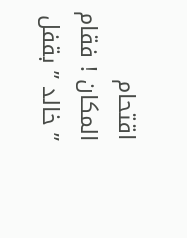اقتحام المكان ! فقام ” خالد ” بقفل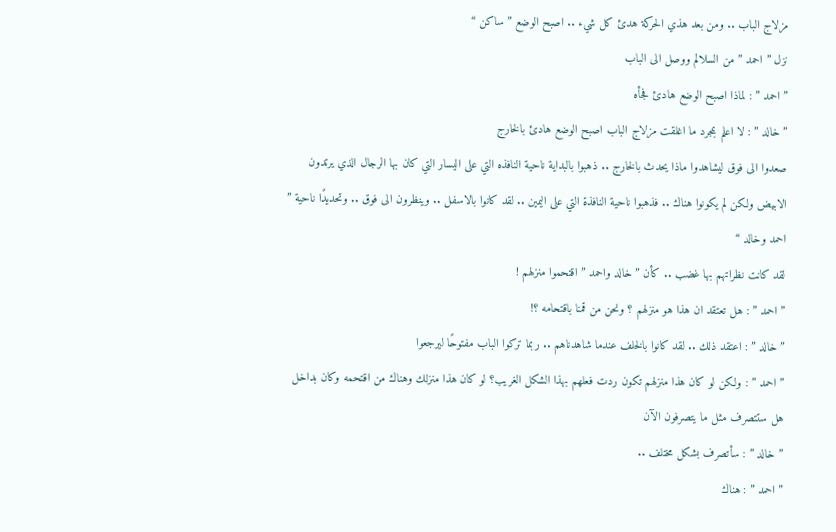مزلاج الباب .. ومن بعد هذي الحركة هدئ كل شيء .. اصبح الوضع ” ساكن “
نزل ” احمد ” من السلالم ووصل الى الباب
” احمد ” : لماذا اصبح الوضع هادئ فجأه
” خالد ” : لا اعلم بمجرد ما اغلقت مزلاج الباب اصبح الوضع هادئ بالخارج
صعدوا الى فوق ليشاهدوا ماذا يحدث بالخارج .. ذهبوا بالبداية ناحية النافذه التي على اليسار التي كان بها الرجال الذي يرتدون الابيض ولكن لم يكونوا هناك .. فذهبوا ناحية النافذة التي على اليمين .. لقد كانوا بالاسفل .. وينظرون الى فوق .. وتحديدًا ناحية ” احمد وخالد “
لقد كانت نظراتهم بها غضب .. كأن ” خالد واحمد ” اقتحموا منزلهم !
” احمد ” : هل تعتقد ان هذا هو منزلهم ؟ ونحن من قمنا باقتحامه ؟!
” خالد ” : اعتقد ذلك .. لقد كانوا بالخلف عندما شاهدناهم .. ربما تركوا الباب مفتوحًا ليرجعوا
” احمد ” : ولكن لو كان هذا منزلهم تكون ردت فعلهم بهذا الشكل الغريب؟ لو كان هذا منزلك وهناك من اقتحمه وكان بداخل هل ستتصرف مثل ما يتصرفون الآن
” خالد ” : سأتصرف بشكل مختلف ..
” احمد ” : هناك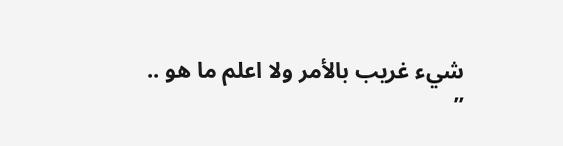شيء غريب بالأمر ولا اعلم ما هو ..
”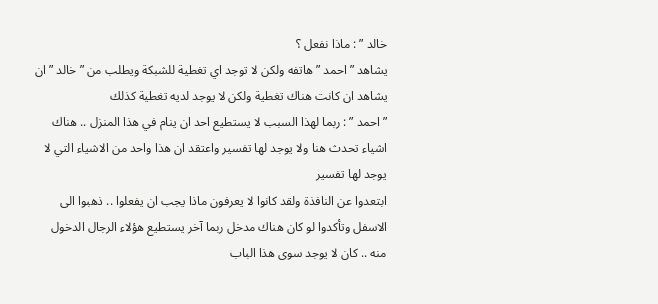خالد ” : ماذا نفعل ؟
يشاهد ” احمد ” هاتفه ولكن لا توجد اي تغطية للشبكة ويطلب من ” خالد ” ان يشاهد ان كانت هناك تغطية ولكن لا يوجد لديه تغطية كذلك
” احمد ” : ربما لهذا السبب لا يستطيع احد ان ينام في هذا المنزل .. هناك اشياء تحدث هنا ولا يوجد لها تفسير واعتقد ان هذا واحد من الاشياء التي لا يوجد لها تفسير
ابتعدوا عن النافذة ولقد كانوا لا يعرفون ماذا يجب ان يفعلوا .. ذهبوا الى الاسفل وتأكدوا لو كان هناك مدخل ربما آخر يستطيع هؤلاء الرجال الدخول منه .. كان لا يوجد سوى هذا الباب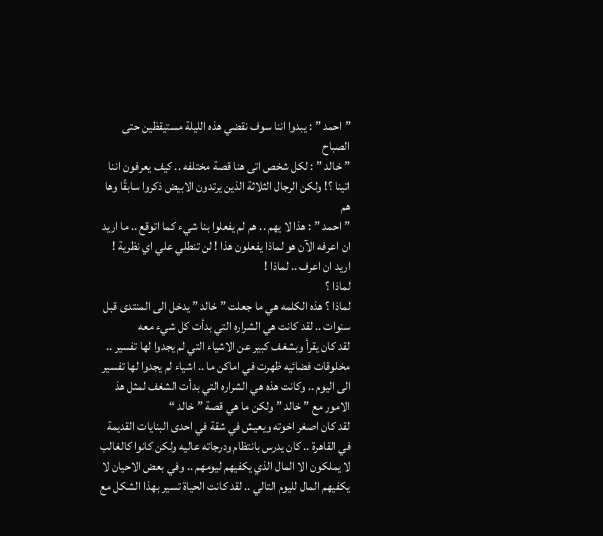” احمد ” : يبدوا اننا سوف نقضي هذه الليلة مستيقظين حتى الصباح
” خالد ” : لكل شخص اتى هنا قصة مختلفه .. كيف يعرفون اننا اتينا ؟! ولكن الرجال الثلاثة الذين يرتدون الابيض ذكروا سابقًا وها هم
” احمد ” : هذا لا يهم .. هم لم يفعلوا بنا شيء كما اتوقع .. ما اريد ان اعرفه الآن هو لماذا يفعلون هذا ! لن تنطلي علي اي نظرية ! اريد ان اعرف .. لماذا !
لماذا ؟
لماذا ؟ هذه الكلمه هي ما جعلت ” خالد ” يدخل الى المنتدى قبل سنوات .. لقد كانت هي الشراره التي بدأت كل شيء معه
لقد كان يقرأ وبشغف كبير عن الاشياء التي لم يجدوا لها تفسير .. مخلوقات فضائيه ظهرت في اماكن ما .. اشياء لم يجدوا لها تفسير الى اليوم .. وكانت هذه هي الشراره التي بدأت الشغف لمثل هذ الامور مع ” خالد ” ولكن ما هي قصة ” خالد “
لقد كان اصغر اخوته ويعيش في شقة في احدى البنايات القديمة في القاهرة .. كان يدرس بانتظام ودرجاته عاليه ولكن كانوا كالغالب لا يملكون الا المال الذي يكفيهم ليومهم .. وفي بعض الاحيان لا يكفيهم المال لليوم التالي .. لقد كانت الحياة تسير بهذا الشكل مع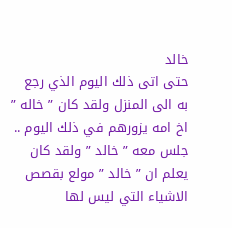خالد
حتى اتى ذلك اليوم الذي رجع به الى المنزل ولقد كان ” خاله ” اخ امه يزورهم في ذلك اليوم .. جلس معه ” خالد ” ولقد كان يعلم ان ” خالد ” مولع بقصص الاشياء التي ليس لها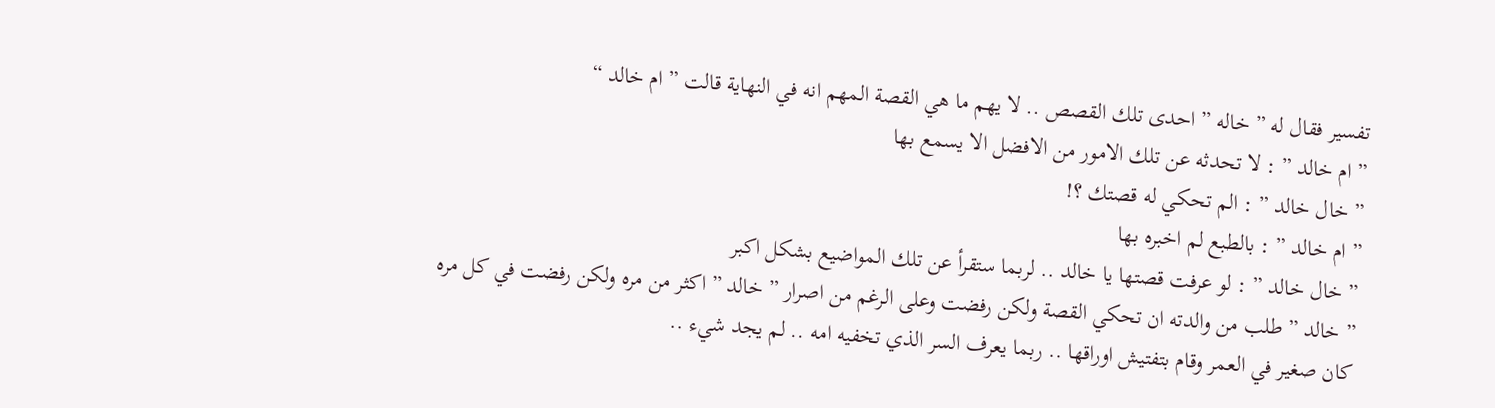تفسير فقال له ” خاله ” احدى تلك القصص .. لا يهم ما هي القصة المهم انه في النهاية قالت ” ام خالد “
” ام خالد ” : لا تحدثه عن تلك الامور من الافضل الا يسمع بها
” خال خالد ” : الم تحكي له قصتك ؟!
” ام خالد ” : بالطبع لم اخبره بها
” خال خالد ” : لو عرفت قصتها يا خالد .. لربما ستقرأ عن تلك المواضيع بشكل اكبر
” خالد ” طلب من والدته ان تحكي القصة ولكن رفضت وعلى الرغم من اصرار ” خالد ” اكثر من مره ولكن رفضت في كل مره
كان صغير في العمر وقام بتفتيش اوراقها .. ربما يعرف السر الذي تخفيه امه .. لم يجد شيء ..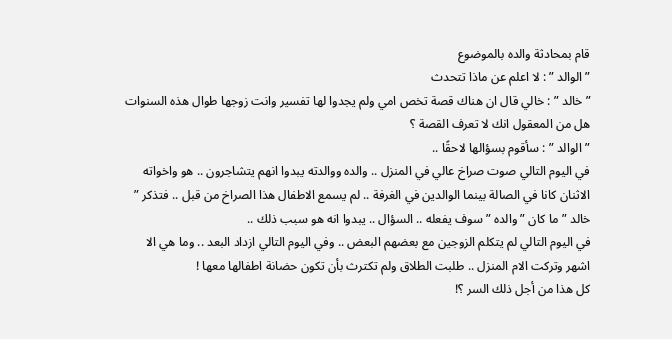قام بمحادثة والده بالموضوع
” الوالد ” : لا اعلم عن ماذا تتحدث
” خالد ” : خالي قال ان هناك قصة تخص امي ولم يجدوا لها تفسير وانت زوجها طوال هذه السنوات هل من المعقول انك لا تعرف القصة ؟
” الوالد ” : سأقوم بسؤالها لاحقًا ..
في اليوم التالي صوت صراخ عالي في المنزل .. والده ووالدته يبدوا انهم يتشاجرون .. هو واخواته الاثنان كانا في الصالة بينما الوالدين في الغرفة .. لم يسمع الاطفال هذا الصراخ من قبل .. فتذكر ” خالد ” ما كان ” والده ” سوف يفعله .. السؤال .. يبدوا انه هو سبب ذلك ..
في اليوم التالي لم يتكلم الزوجين مع بعضهم البعض .. وفي اليوم التالي ازداد البعد .. وما هي الا اشهر وتركت الام المنزل .. طلبت الطلاق ولم تكترث بأن تكون حضانة اطفالها معها !
كل هذا من أجل ذلك السر ؟!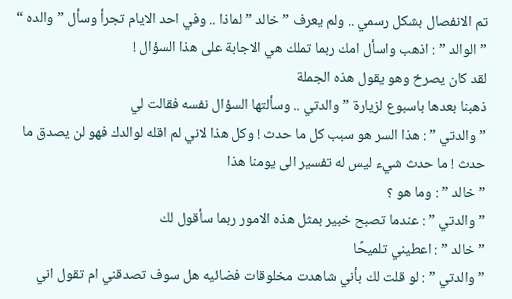تم الانفصال بشكل رسمي .. ولم يعرف ” خالد ” لماذا .. وفي احد الايام تجرأ وسأل ” والده “
” الوالد ” : اذهب واسأل امك ربما تملك هي الاجابة على هذا السؤال !
لقد كان يصرخ وهو يقول هذه الجملة
ذهبنا بعدها باسبوع لزيارة ” والدتي .. وسألتها السؤال نفسه فقالت لي
” والدتي ” : هذا السر هو سبب كل ما حدث ! وكل هذا لاني لم اقله لوالدك فهو لن يصدق ما حدث ! ما حدث شيء ليس له تفسير الى يومنا هذا
” خالد ” : وما هو ؟
” والدتي ” : عندما تصبح خبير بمثل هذه الامور ربما سأقول لك
” خالد ” : اعطيني تلميحًا
” والدتي ” : لو قلت لك بأني شاهدت مخلوقات فضائيه هل سوف تصدقني ام تقول اني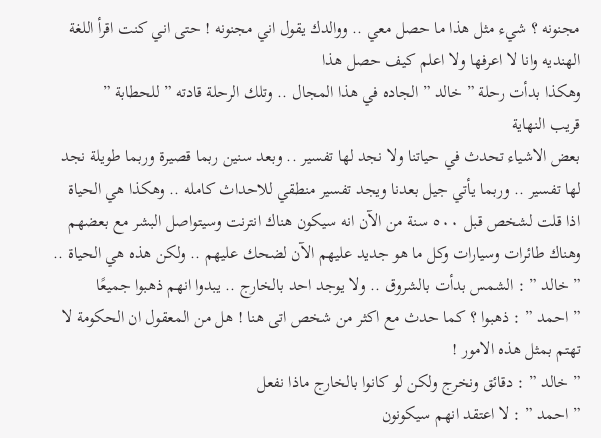مجنونه ؟ شيء مثل هذا ما حصل معي .. ووالدك يقول اني مجنونه ! حتى اني كنت اقرأ اللغة الهنديه وانا لا اعرفها ولا اعلم كيف حصل هذا
وهكذا بدأت رحلة ” خالد ” الجاده في هذا المجال .. وتلك الرحلة قادته ” للحطابة ”
قريب النهاية
بعض الاشياء تحدث في حياتنا ولا نجد لها تفسير .. وبعد سنين ربما قصيرة وربما طويلة نجد لها تفسير .. وربما يأتي جيل بعدنا ويجد تفسير منطقي للاحداث كامله .. وهكذا هي الحياة
اذا قلت لشخص قبل ٥٠٠ سنة من الآن انه سيكون هناك انترنت وسيتواصل البشر مع بعضهم وهناك طائرات وسيارات وكل ما هو جديد عليهم الآن لضحك عليهم .. ولكن هذه هي الحياة ..
” خالد ” : الشمس بدأت بالشروق .. ولا يوجد احد بالخارج .. يبدوا انهم ذهبوا جميعًا
” احمد ” : ذهبوا ؟ كما حدث مع اكثر من شخص اتى هنا ! هل من المعقول ان الحكومة لا تهتم بمثل هذه الامور !
” خالد ” : دقائق ونخرج ولكن لو كانوا بالخارج ماذا نفعل
” احمد ” : لا اعتقد انهم سيكونون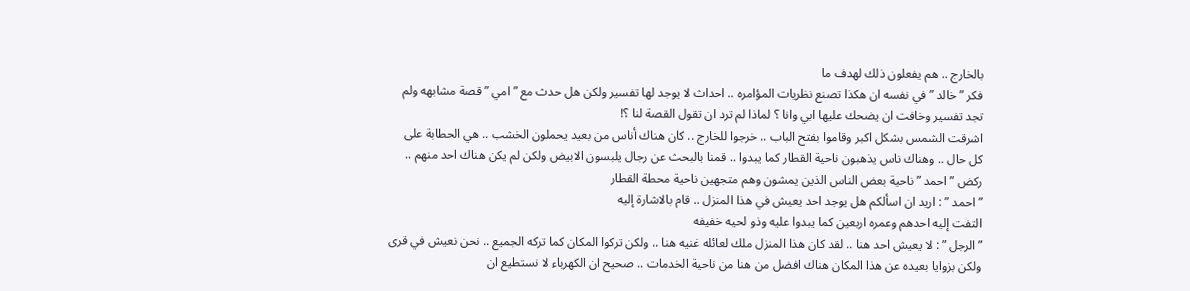بالخارج .. هم يفعلون ذلك لهدف ما
فكر ” خالد ” في نفسه ان هكذا تصنع نظريات المؤامره .. احداث لا يوجد لها تفسير ولكن هل حدث مع ” امي ” قصة مشابهه ولم تجد تفسير وخافت ان يضحك عليها ابي وانا ؟ لماذا لم ترد ان تقول القصة لنا ؟!
اشرقت الشمس بشكل اكبر وقاموا بفتح الباب .. خرجوا للخارج .. كان هناك أناس من بعيد يحملون الخشب .. هي الحطابة على كل حال .. وهناك ناس يذهبون ناحية القطار كما يبدوا .. قمنا بالبحث عن رجال يلبسون الابيض ولكن لم يكن هناك احد منهم .. ركض ” احمد ” ناحية بعض الناس الذين يمشون وهم متجهين ناحية محطة القطار
” احمد ” : اريد ان اسألكم هل يوجد احد يعيش في هذا المنزل .. قام بالاشارة إليه
التفت إليه احدهم وعمره اربعين كما يبدوا عليه وذو لحيه خفيفه
” الرجل ” : لا يعيش احد هنا .. لقد كان هذا المنزل ملك لعائله غنيه هنا .. ولكن تركوا المكان كما تركه الجميع .. نحن نعيش في قرى ولكن بزوايا بعيده عن هذا المكان هناك افضل من هنا من ناحية الخدمات .. صحيح ان الكهرباء لا نستطيع ان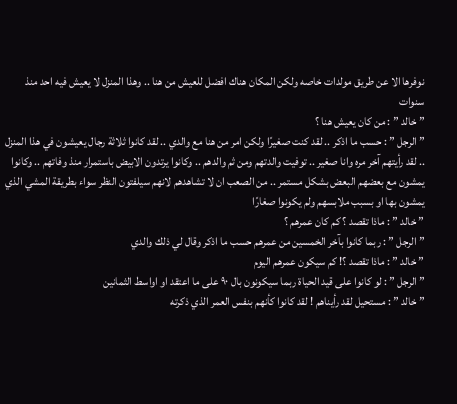نوفرها الا عن طريق مولدات خاصه ولكن المكان هناك افضل للعيش من هنا .. وهذا المنزل لا يعيش فيه احد منذ سنوات
” خالد ” : من كان يعيش هنا ؟
” الرجل ” : حسب ما اذكر .. لقد كنت صغيرًا ولكن امر من هنا مع والدي .. لقد كانوا ثلاثة رجال يعيشون في هذا المنزل .. لقد رأيتهم آخر مره وانا صغير .. توفيت والدتهم ومن ثم والدهم .. وكانوا يرتدون الابيض باستمرار منذ وفاتهم .. وكانوا يمشون مع بعضهم البعض بشكل مستمر .. من الصعب ان لا تشاهدهم لانهم سيلفتون النظر سواء بطريقة المشي الذي يمشون بها او بسبب ملابسهم ولم يكونوا صغارًا
” خالد ” : ماذا تقصد ؟ كم كان عمرهم ؟
” الرجل ” : ربما كانوا بآخر الخمسين من عمرهم حسب ما اذكر وقال لي ذلك والدي
” خالد ” : ماذا تقصد ؟! كم سيكون عمرهم اليوم
” الرجل ” : لو كانوا على قيد الحياة ربما سيكونون بال ٩٠ على ما اعتقد او اواسط الثمانين
” خالد ” : مستحيل لقد رأيناهم ! لقد كانوا كأنهم بنفس العمر الذي ذكرته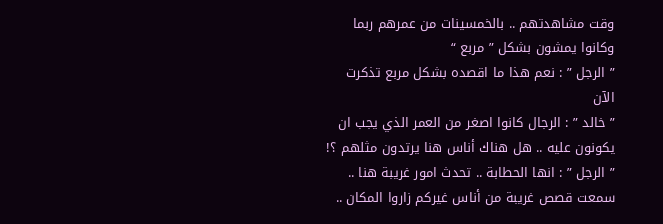وقت مشاهدتهم .. بالخمسينات من عمرهم ربما وكانوا يمشون بشكل ” مربع “
” الرجل ” : نعم هذا ما اقصده بشكل مربع تذكرت الآن
” خالد ” : الرجال كانوا اصغر من العمر الذي يجب ان يكونون عليه .. هل هناك أناس هنا يرتدون مثلهم ؟!
” الرجل ” : انها الحطابة .. تحدث امور غريبة هنا .. سمعت قصص غريبة من أناس غيركم زاروا المكان ..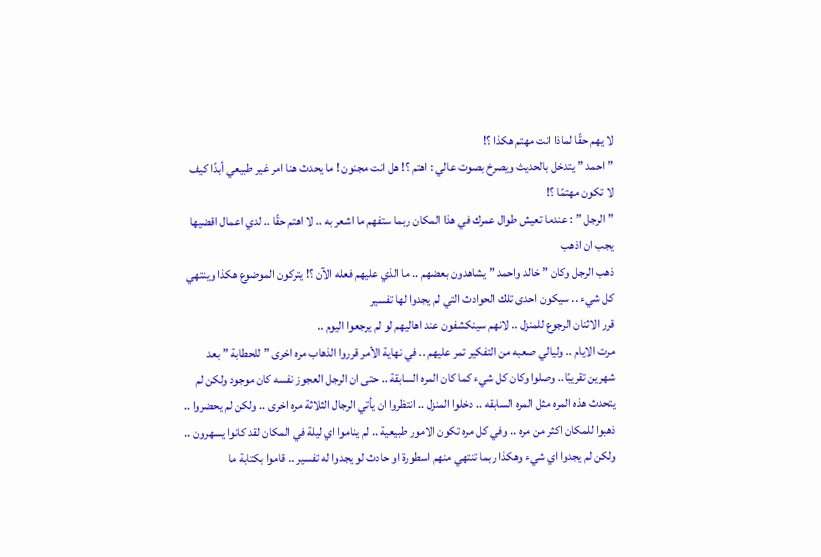لا يهم حقًا لماذا انت مهتم هكذا ؟!
” احمد ” يتدخل بالحديث ويصرخ بصوت عالي : اهتم ؟! هل انت مجنون ! ما يحدث هنا امر غير طبيعي أبدًا كيف لا تكون مهتمًا ؟!
” الرجل ” : عندما تعيش طوال عمرك في هذا المكان ربما ستفهم ما اشعر به .. لا اهتم حقًا .. لدي اعمال اقضيها يجب ان اذهب
ذهب الرجل وكان ” خالد واحمد ” يشاهدون بعضهم .. ما الذي عليهم فعله الآن ؟! يتركون الموضوع هكذا وينتهي كل شيء .. سيكون احدى تلك الحوادث التي لم يجدوا لها تفسير
قرر الاثنان الرجوع للمنزل .. لانهم سينكشفون عند اهاليهم لو لم يرجعوا اليوم ..
مرت الايام .. وليالي صعبه من التفكير تمر عليهم .. في نهاية الأمر قرروا الذهاب مره اخرى ” للحطابة ” بعد شهرين تقريبًا.. وصلوا وكان كل شيء كما كان المره السابقة .. حتى ان الرجل العجوز نفسه كان موجود ولكن لم يتحدث هذه المره مثل المره السابقه .. دخلوا المنزل .. انتظروا ان يأتي الرجال الثلاثة مره اخرى .. ولكن لم يحضروا .. ذهبوا للمكان اكثر من مره .. وفي كل مره تكون الامور طبيعية .. لم يناموا اي ليلة في المكان لقد كانوا يسهرون .. ولكن لم يجدوا اي شيء وهكذا ربما تنتهي منهم اسطورة او حادث لو يجدوا له تفسير .. قاموا بكتابة ما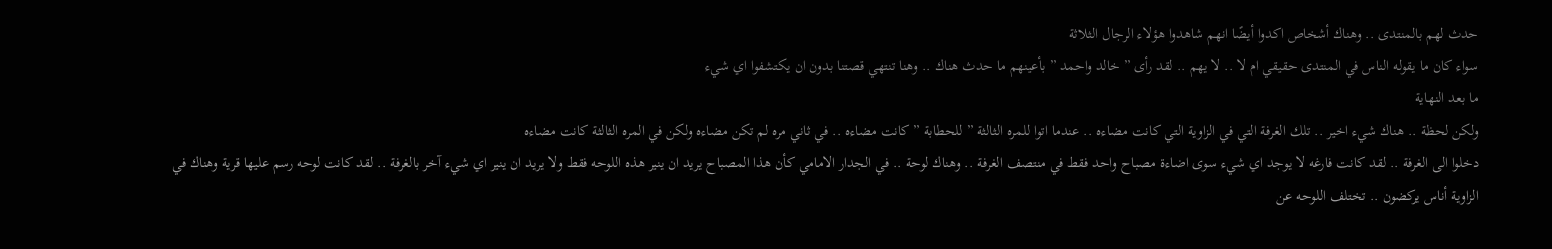حدث لهم بالمنتدى .. وهناك أشخاص اكدوا أيضًا انهم شاهدوا هؤلاء الرجال الثلاثة
سواء كان ما يقوله الناس في المنتدى حقيقي ام لا .. لا يهم .. لقد رأى ” خالد واحمد ” بأعينهم ما حدث هناك .. وهنا تنتهي قصتنا بدون ان يكتشفوا اي شيء
ما بعد النهاية
ولكن لحظة .. هناك شيء اخير .. تلك الغرفة التي في الزاوية التي كانت مضاءه .. عندما اتوا للمره الثالثة ” للحطابة ” كانت مضاءه .. في ثاني مره لم تكن مضاءه ولكن في المره الثالثة كانت مضاءه
دخلوا الى الغرفة .. لقد كانت فارغه لا يوجد اي شيء سوى اضاءة مصباح واحد فقط في منتصف الغرفة .. وهناك لوحة .. في الجدار الامامي كأن هذا المصباح يريد ان ينير هذه اللوحه فقط ولا يريد ان ينير اي شيء آخر بالغرفة .. لقد كانت لوحه رسم عليها قرية وهناك في الزاوية أناس يركضون .. تختلف اللوحه عن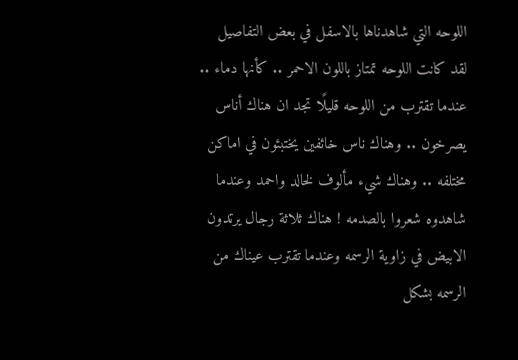اللوحه التي شاهدناها بالاسفل في بعض التفاصيل
لقد كانت اللوحه تمتاز باللون الاحمر .. كأنها دماء .. عندما تقترب من اللوحه قليلًا تجد ان هناك أناس يصرخون .. وهناك ناس خائفين يختبئون في اماكن مختلفه .. وهناك شيء مألوف لخالد واحمد وعندما شاهدوه شعروا بالصدمه ! هناك ثلاثة رجال يرتدون الابيض في زاوية الرسمه وعندما تقترب عيناك من الرسمه بشكل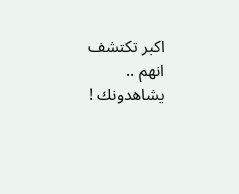اكبر تكتشف انهم .. يشاهدونك !